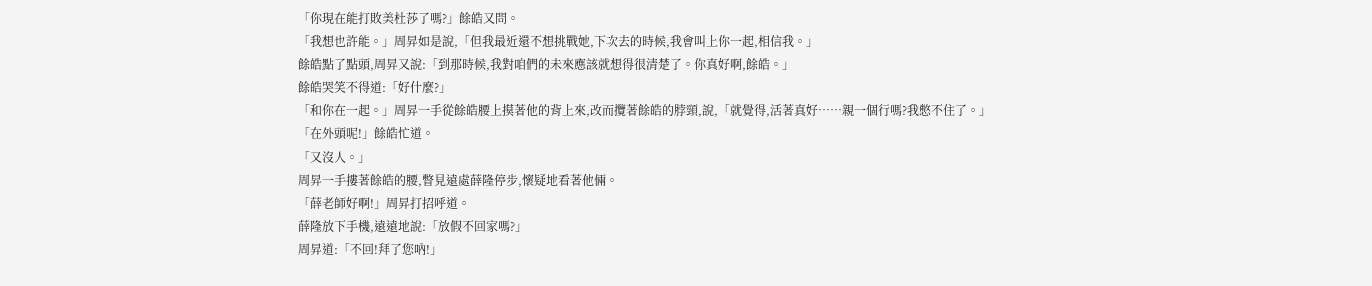「你現在能打敗美杜莎了嗎?」餘皓又問。
「我想也許能。」周昇如是說,「但我最近還不想挑戰她,下次去的時候,我會叫上你一起,相信我。」
餘皓點了點頭,周昇又說:「到那時候,我對咱們的未來應該就想得很清楚了。你真好啊,餘皓。」
餘皓哭笑不得道:「好什麼?」
「和你在一起。」周昇一手從餘皓腰上摸著他的背上來,改而攬著餘皓的脖頸,說,「就覺得,活著真好……親一個行嗎?我憋不住了。」
「在外頭呢!」餘皓忙道。
「又沒人。」
周昇一手摟著餘皓的腰,瞥見遠處薛隆停步,懷疑地看著他倆。
「薛老師好啊!」周昇打招呼道。
薛隆放下手機,遠遠地說:「放假不回家嗎?」
周昇道:「不回!拜了您吶!」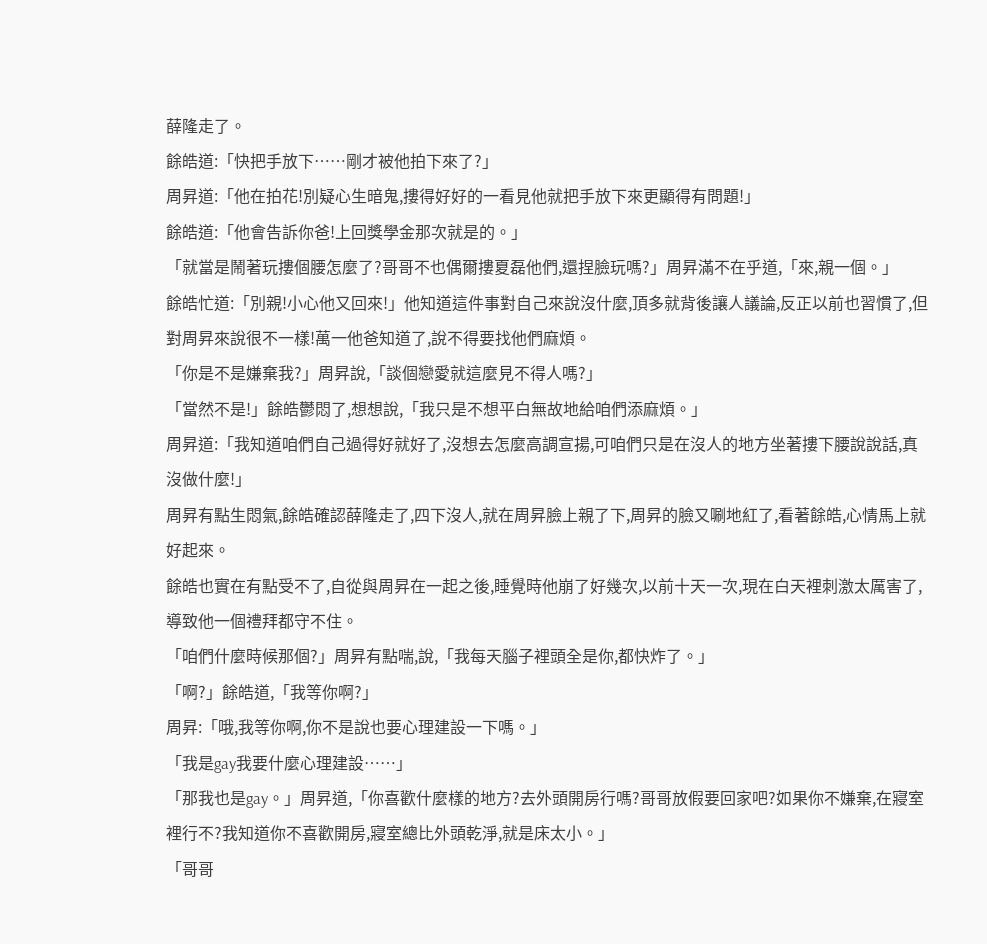薛隆走了。
餘皓道:「快把手放下……剛才被他拍下來了?」
周昇道:「他在拍花!別疑心生暗鬼,摟得好好的一看見他就把手放下來更顯得有問題!」
餘皓道:「他會告訴你爸!上回獎學金那次就是的。」
「就當是鬧著玩摟個腰怎麼了?哥哥不也偶爾摟夏磊他們,還捏臉玩嗎?」周昇滿不在乎道,「來,親一個。」
餘皓忙道:「別親!小心他又回來!」他知道這件事對自己來說沒什麼,頂多就背後讓人議論,反正以前也習慣了,但對周昇來說很不一樣!萬一他爸知道了,說不得要找他們麻煩。
「你是不是嫌棄我?」周昇說,「談個戀愛就這麼見不得人嗎?」
「當然不是!」餘皓鬱悶了,想想說,「我只是不想平白無故地給咱們添麻煩。」
周昇道:「我知道咱們自己過得好就好了,沒想去怎麼高調宣揚,可咱們只是在沒人的地方坐著摟下腰說說話,真沒做什麼!」
周昇有點生悶氣,餘皓確認薛隆走了,四下沒人,就在周昇臉上親了下,周昇的臉又唰地紅了,看著餘皓,心情馬上就好起來。
餘皓也實在有點受不了,自從與周昇在一起之後,睡覺時他崩了好幾次,以前十天一次,現在白天裡刺激太厲害了,導致他一個禮拜都守不住。
「咱們什麼時候那個?」周昇有點喘,說,「我每天腦子裡頭全是你,都快炸了。」
「啊?」餘皓道,「我等你啊?」
周昇:「哦,我等你啊,你不是說也要心理建設一下嗎。」
「我是gay我要什麼心理建設……」
「那我也是gay。」周昇道,「你喜歡什麼樣的地方?去外頭開房行嗎?哥哥放假要回家吧?如果你不嫌棄,在寢室裡行不?我知道你不喜歡開房,寢室總比外頭乾淨,就是床太小。」
「哥哥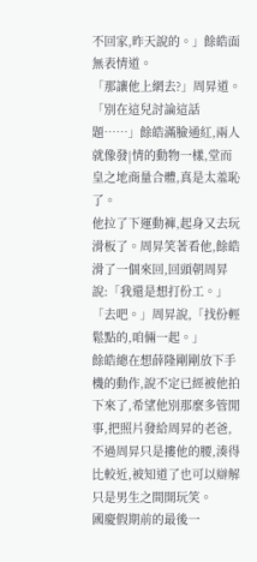不回家,昨天說的。」餘皓面無表情道。
「那讓他上網去?」周昇道。
「別在這兒討論這話題……」餘皓滿臉通紅,兩人就像發|情的動物一樣,堂而皇之地商量合體,真是太羞恥了。
他拉了下運動褲,起身又去玩滑板了。周昇笑著看他,餘皓滑了一個來回,回頭朝周昇說:「我還是想打份工。」
「去吧。」周昇說,「找份輕鬆點的,咱倆一起。」
餘皓總在想薛隆剛剛放下手機的動作,說不定已經被他拍下來了,希望他別那麼多管閒事,把照片發給周昇的老爸,不過周昇只是摟他的腰,湊得比較近,被知道了也可以辯解只是男生之間開玩笑。
國慶假期前的最後一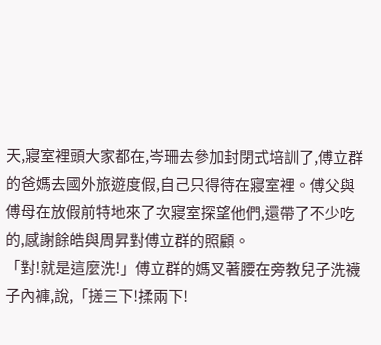天,寢室裡頭大家都在,岑珊去參加封閉式培訓了,傅立群的爸媽去國外旅遊度假,自己只得待在寢室裡。傅父與傅母在放假前特地來了次寢室探望他們,還帶了不少吃的,感謝餘皓與周昇對傅立群的照顧。
「對!就是這麼洗!」傅立群的媽叉著腰在旁教兒子洗襪子內褲,說,「搓三下!揉兩下!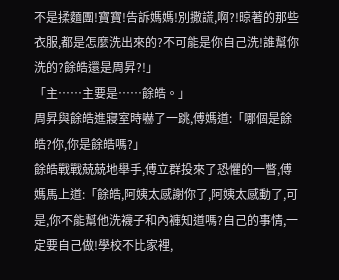不是揉麵團!寶寶!告訴媽媽!別撒謊,啊?!晾著的那些衣服,都是怎麼洗出來的?不可能是你自己洗!誰幫你洗的?餘皓還是周昇?!」
「主……主要是……餘皓。」
周昇與餘皓進寢室時嚇了一跳,傅媽道:「哪個是餘皓?你,你是餘皓嗎?」
餘皓戰戰兢兢地舉手,傅立群投來了恐懼的一瞥,傅媽馬上道:「餘皓,阿姨太感謝你了,阿姨太感動了,可是,你不能幫他洗襪子和內褲知道嗎?自己的事情,一定要自己做!學校不比家裡,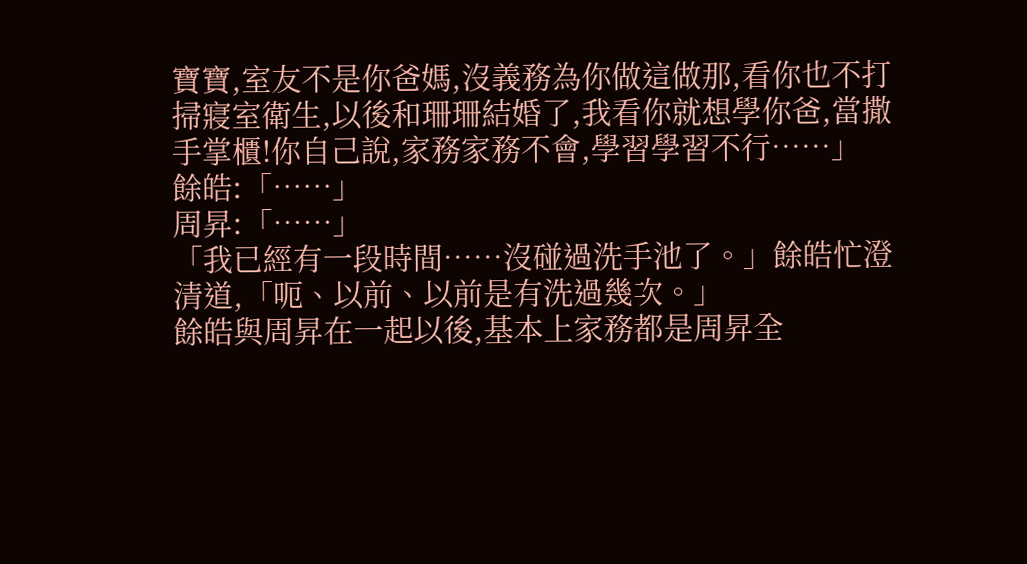寶寶,室友不是你爸媽,沒義務為你做這做那,看你也不打掃寢室衛生,以後和珊珊結婚了,我看你就想學你爸,當撒手掌櫃!你自己說,家務家務不會,學習學習不行……」
餘皓:「……」
周昇:「……」
「我已經有一段時間……沒碰過洗手池了。」餘皓忙澄清道,「呃、以前、以前是有洗過幾次。」
餘皓與周昇在一起以後,基本上家務都是周昇全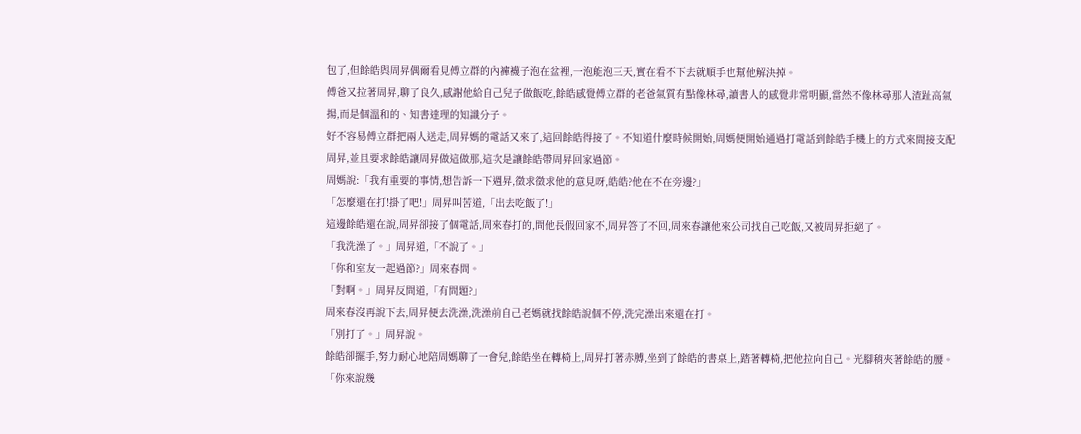包了,但餘皓與周昇偶爾看見傅立群的內褲襪子泡在盆裡,一泡能泡三天,實在看不下去就順手也幫他解決掉。
傅爸又拉著周昇,聊了良久,感謝他給自己兒子做飯吃,餘皓感覺傅立群的老爸氣質有點像林尋,讀書人的感覺非常明顯,當然不像林尋那人渣趾高氣揚,而是個溫和的、知書達理的知識分子。
好不容易傅立群把兩人送走,周昇媽的電話又來了,這回餘皓得接了。不知道什麼時候開始,周媽便開始通過打電話到餘皓手機上的方式來間接支配周昇,並且要求餘皓讓周昇做這做那,這次是讓餘皓帶周昇回家過節。
周媽說:「我有重要的事情,想告訴一下週昇,徵求徵求他的意見呀,皓皓?他在不在旁邊?」
「怎麼還在打!掛了吧!」周昇叫苦道,「出去吃飯了!」
這邊餘皓還在說,周昇卻接了個電話,周來春打的,問他長假回家不,周昇答了不回,周來春讓他來公司找自己吃飯,又被周昇拒絕了。
「我洗澡了。」周昇道,「不說了。」
「你和室友一起過節?」周來春問。
「對啊。」周昇反問道,「有問題?」
周來春沒再說下去,周昇便去洗澡,洗澡前自己老媽就找餘皓說個不停,洗完澡出來還在打。
「別打了。」周昇說。
餘皓卻擺手,努力耐心地陪周媽聊了一會兒,餘皓坐在轉椅上,周昇打著赤膊,坐到了餘皓的書桌上,踏著轉椅,把他拉向自己。光腳稍夾著餘皓的腰。
「你來說幾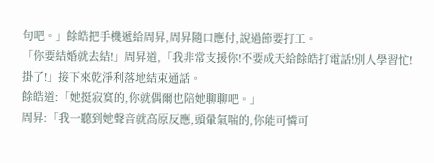句吧。」餘皓把手機遞給周昇,周昇隨口應付,說過節要打工。
「你要結婚就去結!」周昇道,「我非常支援你!不要成天給餘皓打電話!別人學習忙!掛了!」接下來乾淨利落地結束通話。
餘皓道:「她挺寂寞的,你就偶爾也陪她聊聊吧。」
周昇:「我一聽到她聲音就高原反應,頭暈氣喘的,你能可憐可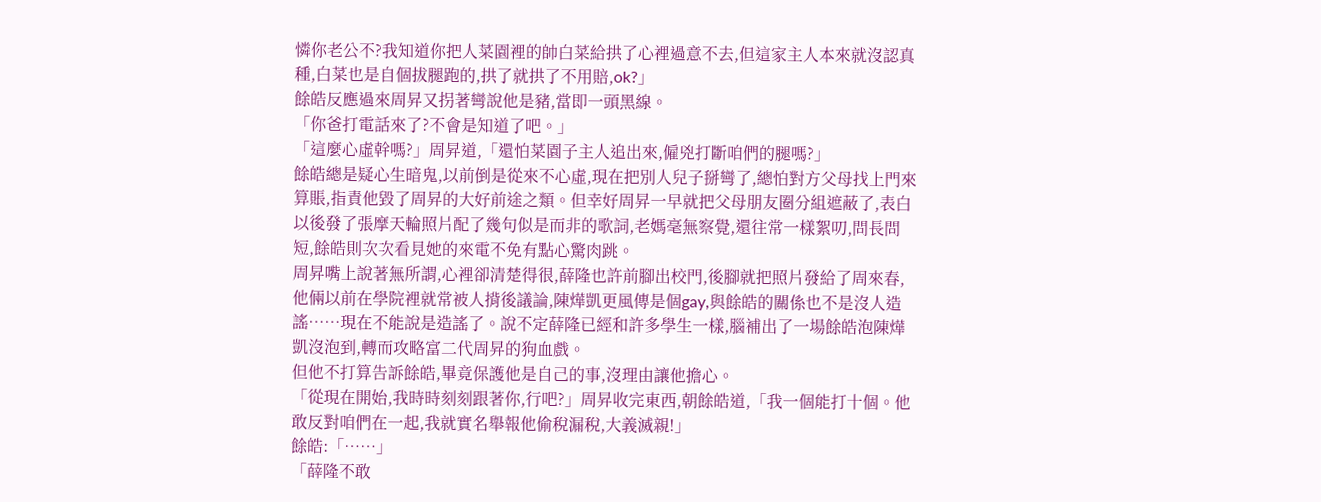憐你老公不?我知道你把人菜園裡的帥白菜給拱了心裡過意不去,但這家主人本來就沒認真種,白菜也是自個拔腿跑的,拱了就拱了不用賠,ok?」
餘皓反應過來周昇又拐著彎說他是豬,當即一頭黑線。
「你爸打電話來了?不會是知道了吧。」
「這麼心虛幹嗎?」周昇道,「還怕菜園子主人追出來,僱兇打斷咱們的腿嗎?」
餘皓總是疑心生暗鬼,以前倒是從來不心虛,現在把別人兒子掰彎了,總怕對方父母找上門來算賬,指責他毀了周昇的大好前途之類。但幸好周昇一早就把父母朋友圈分組遮蔽了,表白以後發了張摩天輪照片配了幾句似是而非的歌詞,老媽毫無察覺,還往常一樣絮叨,問長問短,餘皓則次次看見她的來電不免有點心驚肉跳。
周昇嘴上說著無所謂,心裡卻清楚得很,薛隆也許前腳出校門,後腳就把照片發給了周來春,他倆以前在學院裡就常被人揹後議論,陳燁凱更風傳是個gay,與餘皓的關係也不是沒人造謠……現在不能說是造謠了。說不定薛隆已經和許多學生一樣,腦補出了一場餘皓泡陳燁凱沒泡到,轉而攻略富二代周昇的狗血戲。
但他不打算告訴餘皓,畢竟保護他是自己的事,沒理由讓他擔心。
「從現在開始,我時時刻刻跟著你,行吧?」周昇收完東西,朝餘皓道,「我一個能打十個。他敢反對咱們在一起,我就實名舉報他偷稅漏稅,大義滅親!」
餘皓:「……」
「薛隆不敢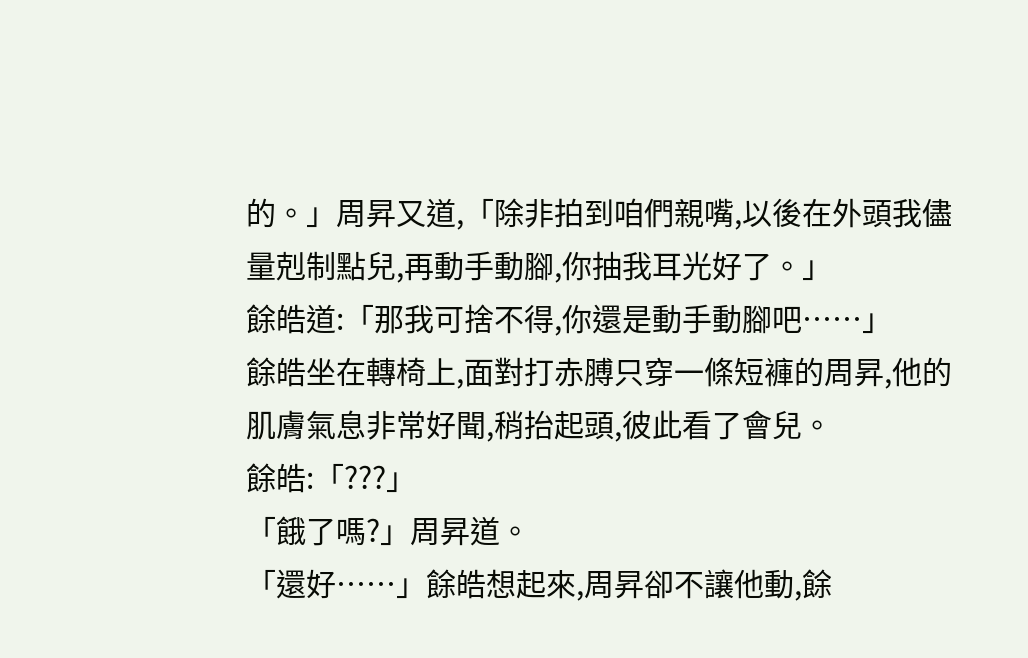的。」周昇又道,「除非拍到咱們親嘴,以後在外頭我儘量剋制點兒,再動手動腳,你抽我耳光好了。」
餘皓道:「那我可捨不得,你還是動手動腳吧……」
餘皓坐在轉椅上,面對打赤膊只穿一條短褲的周昇,他的肌膚氣息非常好聞,稍抬起頭,彼此看了會兒。
餘皓:「???」
「餓了嗎?」周昇道。
「還好……」餘皓想起來,周昇卻不讓他動,餘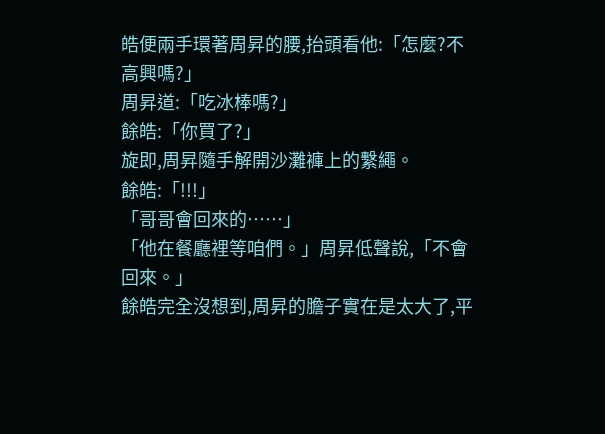皓便兩手環著周昇的腰,抬頭看他:「怎麼?不高興嗎?」
周昇道:「吃冰棒嗎?」
餘皓:「你買了?」
旋即,周昇隨手解開沙灘褲上的繫繩。
餘皓:「!!!」
「哥哥會回來的……」
「他在餐廳裡等咱們。」周昇低聲說,「不會回來。」
餘皓完全沒想到,周昇的膽子實在是太大了,平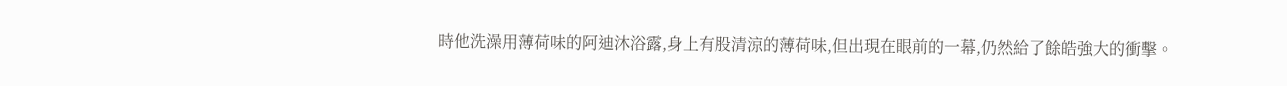時他洗澡用薄荷味的阿迪沐浴露,身上有股清涼的薄荷味,但出現在眼前的一幕,仍然給了餘皓強大的衝擊。